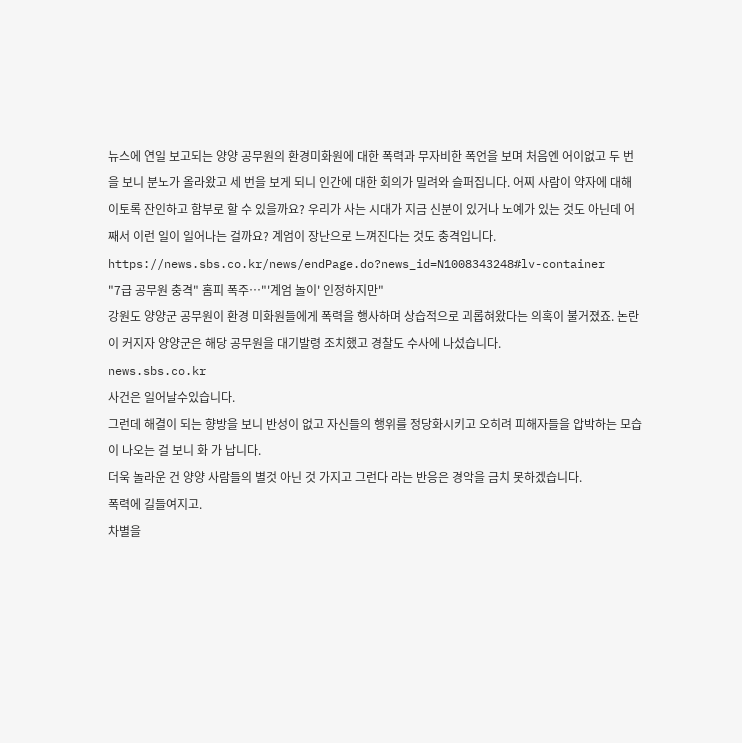뉴스에 연일 보고되는 양양 공무원의 환경미화원에 대한 폭력과 무자비한 폭언을 보며 처음엔 어이없고 두 번을 보니 분노가 올라왔고 세 번을 보게 되니 인간에 대한 회의가 밀려와 슬퍼집니다. 어찌 사람이 약자에 대해 이토록 잔인하고 함부로 할 수 있을까요? 우리가 사는 시대가 지금 신분이 있거나 노예가 있는 것도 아닌데 어째서 이런 일이 일어나는 걸까요? 계엄이 장난으로 느껴진다는 것도 충격입니다.
https://news.sbs.co.kr/news/endPage.do?news_id=N1008343248#lv-container
"7급 공무원 충격" 홈피 폭주…"'계엄 놀이' 인정하지만"
강원도 양양군 공무원이 환경 미화원들에게 폭력을 행사하며 상습적으로 괴롭혀왔다는 의혹이 불거졌죠. 논란이 커지자 양양군은 해당 공무원을 대기발령 조치했고 경찰도 수사에 나섰습니다.
news.sbs.co.kr
사건은 일어날수있습니다.
그런데 해결이 되는 향방을 보니 반성이 없고 자신들의 행위를 정당화시키고 오히려 피해자들을 압박하는 모습이 나오는 걸 보니 화 가 납니다.
더욱 놀라운 건 양양 사람들의 별것 아닌 것 가지고 그런다 라는 반응은 경악을 금치 못하겠습니다.
폭력에 길들여지고.
차별을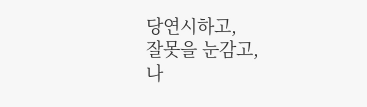당연시하고,
잘못을 눈감고,
나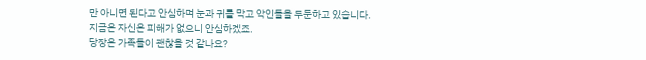만 아니면 된다고 안심하며 눈과 귀를 막고 악인들을 두둔하고 있습니다.
지금은 자신은 피해가 없으니 안심하겠죠.
당장은 가족들이 괜찮을 것 같나요?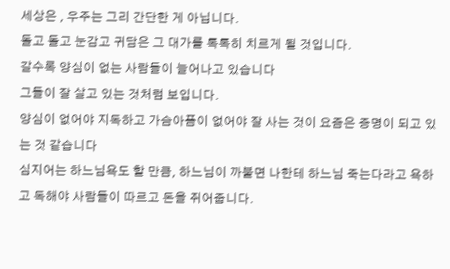세상은 , 우주는 그리 간단한 게 아닙니다.
돌고 돌고 눈감고 귀담은 그 대가를 톡톡히 치르게 될 것입니다.
갈수록 양심이 없는 사람들이 늘어나고 있습니다
그들이 잘 살고 있는 것처럼 보입니다.
양심이 없어야 지독하고 가슴아픔이 없어야 잘 사는 것이 요즘은 증명이 되고 있는 것 같습니다
심지어는 하느님욕도 할 만큼, 하느님이 까불면 나한테 하느님 죽는다라고 욕하고 독해야 사람들이 따르고 돈을 쥐어줍니다.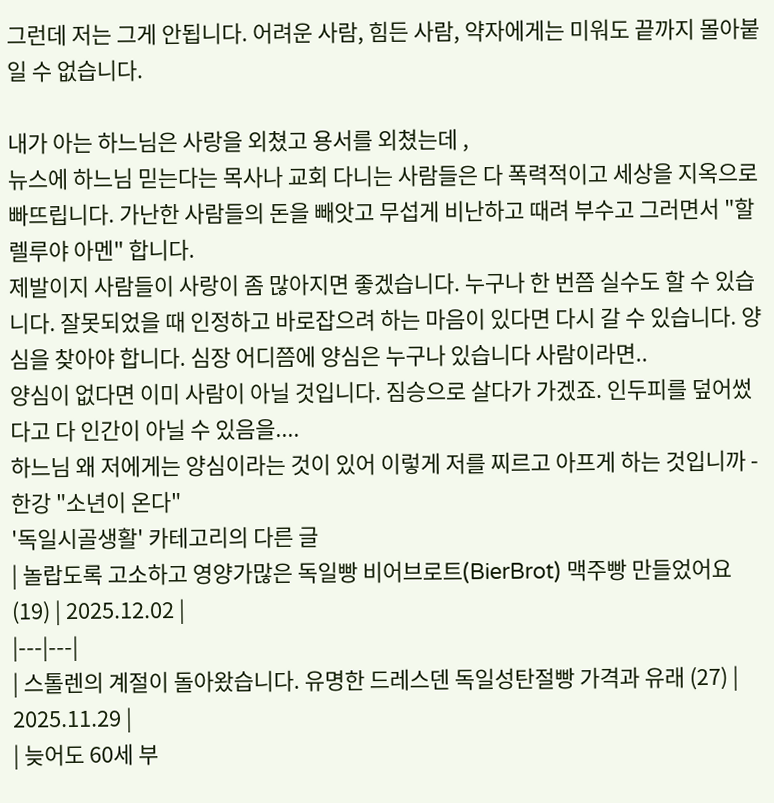그런데 저는 그게 안됩니다. 어려운 사람, 힘든 사람, 약자에게는 미워도 끝까지 몰아붙일 수 없습니다.

내가 아는 하느님은 사랑을 외쳤고 용서를 외쳤는데 ,
뉴스에 하느님 믿는다는 목사나 교회 다니는 사람들은 다 폭력적이고 세상을 지옥으로 빠뜨립니다. 가난한 사람들의 돈을 빼앗고 무섭게 비난하고 때려 부수고 그러면서 "할렐루야 아멘" 합니다.
제발이지 사람들이 사랑이 좀 많아지면 좋겠습니다. 누구나 한 번쯤 실수도 할 수 있습니다. 잘못되었을 때 인정하고 바로잡으려 하는 마음이 있다면 다시 갈 수 있습니다. 양심을 찾아야 합니다. 심장 어디쯤에 양심은 누구나 있습니다 사람이라면..
양심이 없다면 이미 사람이 아닐 것입니다. 짐승으로 살다가 가겠죠. 인두피를 덮어썼다고 다 인간이 아닐 수 있음을....
하느님 왜 저에게는 양심이라는 것이 있어 이렇게 저를 찌르고 아프게 하는 것입니까 -
한강 "소년이 온다"
'독일시골생활' 카테고리의 다른 글
| 놀랍도록 고소하고 영양가많은 독일빵 비어브로트(BierBrot) 맥주빵 만들었어요 (19) | 2025.12.02 |
|---|---|
| 스톨렌의 계절이 돌아왔습니다. 유명한 드레스덴 독일성탄절빵 가격과 유래 (27) | 2025.11.29 |
| 늦어도 60세 부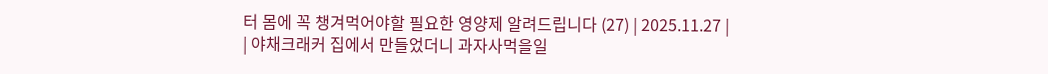터 몸에 꼭 챙겨먹어야할 필요한 영양제 알려드립니다 (27) | 2025.11.27 |
| 야채크래커 집에서 만들었더니 과자사먹을일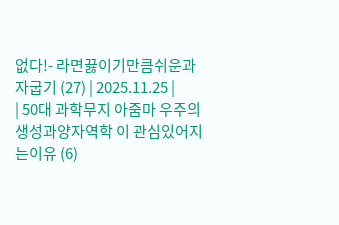없다!- 라면끓이기만큼쉬운과자굽기 (27) | 2025.11.25 |
| 50대 과학무지 아줌마 우주의생성과양자역학 이 관심있어지는이유 (6)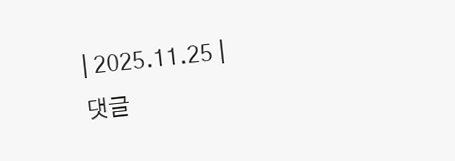| 2025.11.25 |
댓글